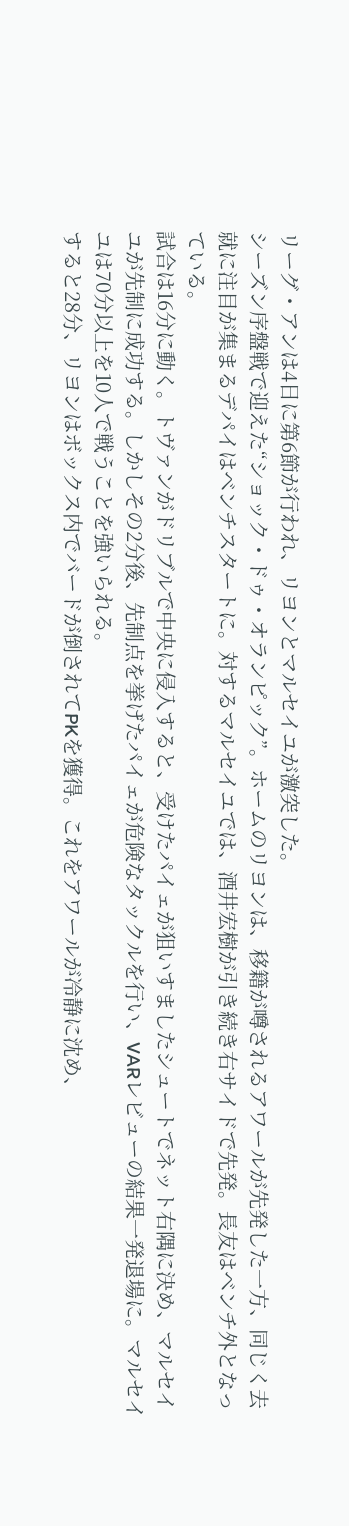リーグ・アンは4日に第6節が行われ、リヨンとマルセイユが激突した。
シーズン序盤戦で迎えた“ショック・ドゥ・オランピック”。ホームのリヨンは、移籍が噂されるアワールが先発した一方、同じく去就に注目が集まるデパイはベンチスタートに。対するマルセイユでは、酒井宏樹が引き続き右サイドで先発。長友はベンチ外となっている。
試合は16分に動く。トヴァンがドリブルで中央に侵入すると、受けたパイェが狙いすましたシュートでネット右隅に決め、マルセイユが先制に成功する。しかしその2分後、先制点を挙げたパイェが危険なタックルを行い、VARレビューの結果一発退場に。マルセイユは70分以上を10人で戦うことを強いられる。
すると28分、リヨンはボックス内でバードが倒されてPKを獲得。これをアワールが冷静に沈め、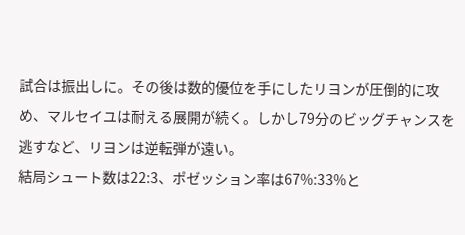試合は振出しに。その後は数的優位を手にしたリヨンが圧倒的に攻め、マルセイユは耐える展開が続く。しかし79分のビッグチャンスを逃すなど、リヨンは逆転弾が遠い。
結局シュート数は22:3、ポゼッション率は67%:33%と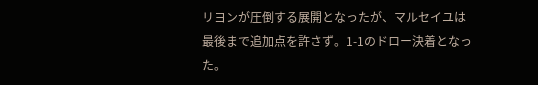リヨンが圧倒する展開となったが、マルセイユは最後まで追加点を許さず。1-1のドロー決着となった。